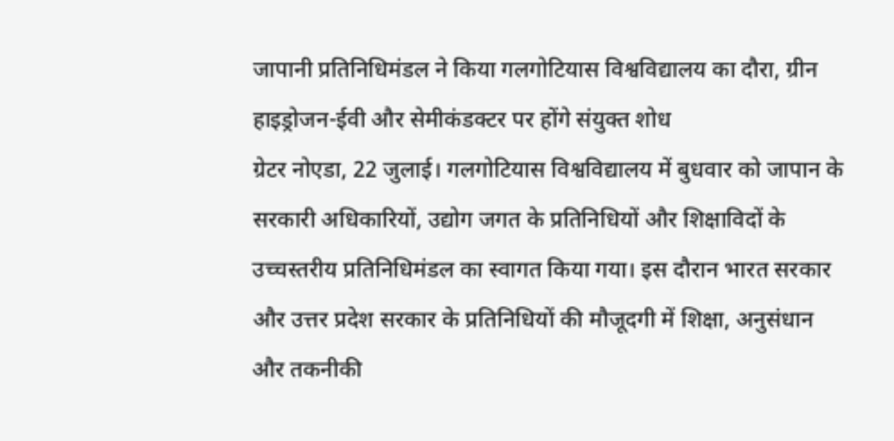जापानी प्रतिनिधिमंडल ने किया गलगोटियास विश्वविद्यालय का दौरा, ग्रीन हाइड्रोजन-ईवी और सेमीकंडक्टर पर होंगे संयुक्त शोध
ग्रेटर नोएडा, 22 जुलाई। गलगोटियास विश्वविद्यालय में बुधवार को जापान के सरकारी अधिकारियों, उद्योग जगत के प्रतिनिधियों और शिक्षाविदों के उच्चस्तरीय प्रतिनिधिमंडल का स्वागत किया गया। इस दौरान भारत सरकार और उत्तर प्रदेश सरकार के प्रतिनिधियों की मौजूदगी में शिक्षा, अनुसंधान और तकनीकी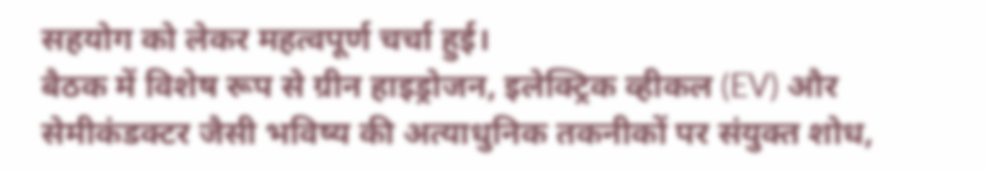सहयोग को लेकर महत्वपूर्ण चर्चा हुई।
बैठक में विशेष रूप से ग्रीन हाइड्रोजन, इलेक्ट्रिक व्हीकल (EV) और सेमीकंडक्टर जैसी भविष्य की अत्याधुनिक तकनीकों पर संयुक्त शोध,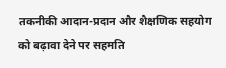तकनीकी आदान-प्रदान और शैक्षणिक सहयोग को बढ़ावा देने पर सहमति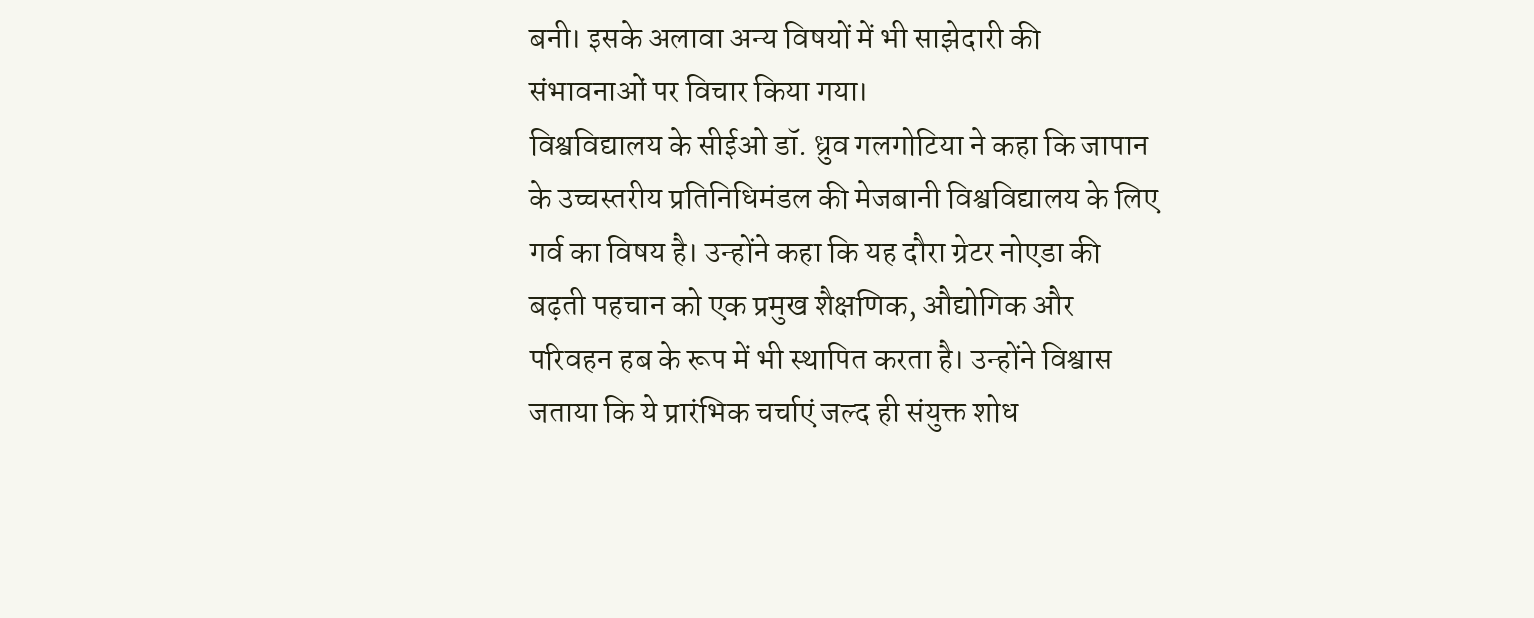बनी। इसके अलावा अन्य विषयों में भी साझेदारी की संभावनाओं पर विचार किया गया।
विश्वविद्यालय के सीईओ डॉ. ध्रुव गलगोटिया ने कहा कि जापान के उच्चस्तरीय प्रतिनिधिमंडल की मेजबानी विश्वविद्यालय के लिए गर्व का विषय है। उन्होंने कहा कि यह दौरा ग्रेटर नोएडा की बढ़ती पहचान को एक प्रमुख शैक्षणिक, औद्योगिक और परिवहन हब के रूप में भी स्थापित करता है। उन्होंने विश्वास जताया कि ये प्रारंभिक चर्चाएं जल्द ही संयुक्त शोध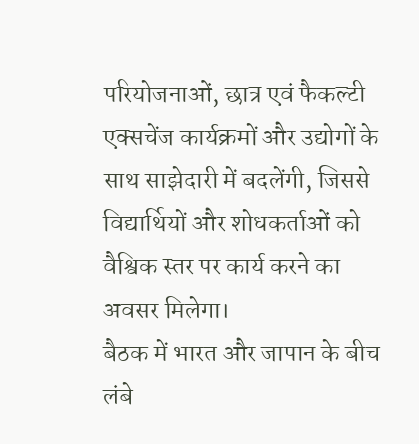परियोजनाओं, छात्र एवं फैकल्टी एक्सचेंज कार्यक्रमों और उद्योगों के साथ साझेदारी में बदलेंगी, जिससे विद्यार्थियों और शोधकर्ताओं को वैश्विक स्तर पर कार्य करने का अवसर मिलेगा।
बैठक में भारत और जापान के बीच लंबे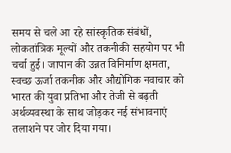समय से चले आ रहे सांस्कृतिक संबंधों, लोकतांत्रिक मूल्यों और तकनीकी सहयोग पर भी चर्चा हुई। जापान की उन्नत विनिर्माण क्षमता, स्वच्छ ऊर्जा तकनीक और औद्योगिक नवाचार को भारत की युवा प्रतिभा और तेजी से बढ़ती अर्थव्यवस्था के साथ जोड़कर नई संभावनाएं तलाशने पर जोर दिया गया।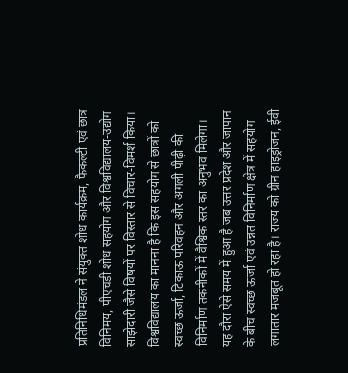प्रतिनिधिमंडल ने संयुक्त शोध कार्यक्रम, फैकल्टी एवं छात्र विनिमय, पीएचडी शोध सहयोग और विश्वविद्यालय-उद्योग साझेदारी जैसे विषयों पर विस्तार से विचार-विमर्श किया। विश्वविद्यालय का मानना है कि इस सहयोग से छात्रों को स्वच्छ ऊर्जा, टिकाऊ परिवहन और अगली पीढ़ी की विनिर्माण तकनीकों में वैश्विक स्तर का अनुभव मिलेगा।
यह दौरा ऐसे समय में हुआ है जब उत्तर प्रदेश और जापान के बीच स्वच्छ ऊर्जा एवं उन्नत विनिर्माण क्षेत्र में सहयोग लगातार मजबूत हो रहा है। राज्य को ग्रीन हाइड्रोजन, ईवी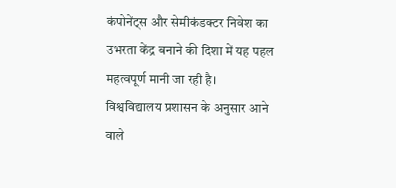कंपोनेंट्स और सेमीकंडक्टर निवेश का उभरता केंद्र बनाने की दिशा में यह पहल महत्वपूर्ण मानी जा रही है।
विश्वविद्यालय प्रशासन के अनुसार आने वाले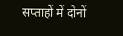सप्ताहों में दोनों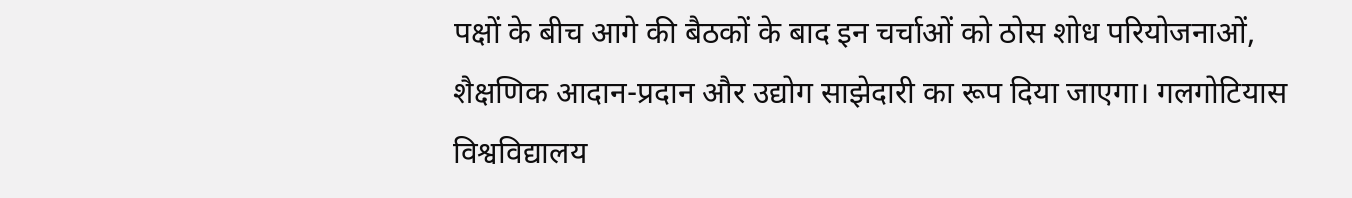पक्षों के बीच आगे की बैठकों के बाद इन चर्चाओं को ठोस शोध परियोजनाओं, शैक्षणिक आदान-प्रदान और उद्योग साझेदारी का रूप दिया जाएगा। गलगोटियास विश्वविद्यालय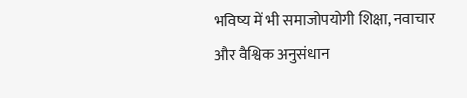भविष्य में भी समाजोपयोगी शिक्षा, नवाचार और वैश्विक अनुसंधान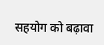सहयोग को बढ़ावा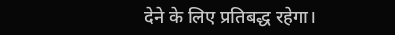देने के लिए प्रतिबद्ध रहेगा।